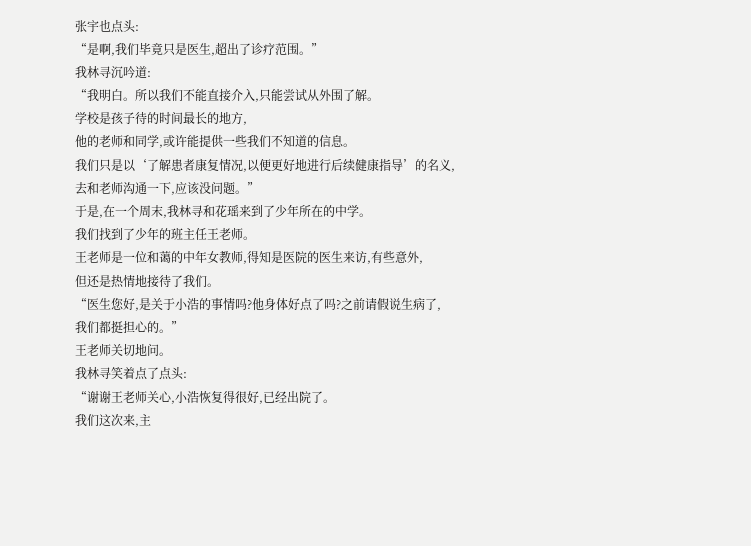张宇也点头:
“是啊,我们毕竟只是医生,超出了诊疗范围。”
我林寻沉吟道:
“我明白。所以我们不能直接介入,只能尝试从外围了解。
学校是孩子待的时间最长的地方,
他的老师和同学,或许能提供一些我们不知道的信息。
我们只是以‘了解患者康复情况,以便更好地进行后续健康指导’的名义,
去和老师沟通一下,应该没问题。”
于是,在一个周末,我林寻和花瑶来到了少年所在的中学。
我们找到了少年的班主任王老师。
王老师是一位和蔼的中年女教师,得知是医院的医生来访,有些意外,
但还是热情地接待了我们。
“医生您好,是关于小浩的事情吗?他身体好点了吗?之前请假说生病了,
我们都挺担心的。”
王老师关切地问。
我林寻笑着点了点头:
“谢谢王老师关心,小浩恢复得很好,已经出院了。
我们这次来,主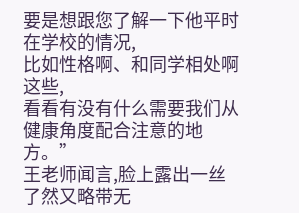要是想跟您了解一下他平时在学校的情况,
比如性格啊、和同学相处啊这些,
看看有没有什么需要我们从健康角度配合注意的地方。”
王老师闻言,脸上露出一丝了然又略带无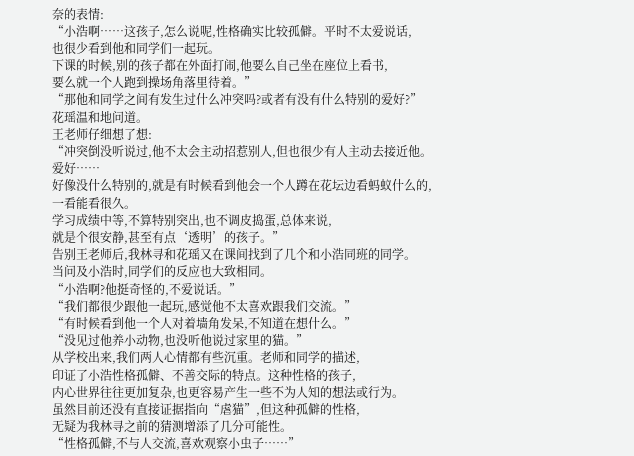奈的表情:
“小浩啊……这孩子,怎么说呢,性格确实比较孤僻。平时不太爱说话,
也很少看到他和同学们一起玩。
下课的时候,别的孩子都在外面打闹,他要么自己坐在座位上看书,
要么就一个人跑到操场角落里待着。”
“那他和同学之间有发生过什么冲突吗?或者有没有什么特别的爱好?”
花瑶温和地问道。
王老师仔细想了想:
“冲突倒没听说过,他不太会主动招惹别人,但也很少有人主动去接近他。
爱好……
好像没什么特别的,就是有时候看到他会一个人蹲在花坛边看蚂蚁什么的,
一看能看很久。
学习成绩中等,不算特别突出,也不调皮捣蛋,总体来说,
就是个很安静,甚至有点‘透明’的孩子。”
告别王老师后,我林寻和花瑶又在课间找到了几个和小浩同班的同学。
当问及小浩时,同学们的反应也大致相同。
“小浩啊?他挺奇怪的,不爱说话。”
“我们都很少跟他一起玩,感觉他不太喜欢跟我们交流。”
“有时候看到他一个人对着墙角发呆,不知道在想什么。”
“没见过他养小动物,也没听他说过家里的猫。”
从学校出来,我们两人心情都有些沉重。老师和同学的描述,
印证了小浩性格孤僻、不善交际的特点。这种性格的孩子,
内心世界往往更加复杂,也更容易产生一些不为人知的想法或行为。
虽然目前还没有直接证据指向“虐猫”,但这种孤僻的性格,
无疑为我林寻之前的猜测增添了几分可能性。
“性格孤僻,不与人交流,喜欢观察小虫子……”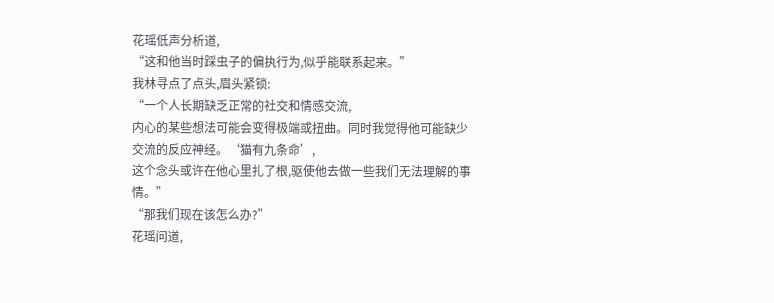花瑶低声分析道,
“这和他当时踩虫子的偏执行为,似乎能联系起来。”
我林寻点了点头,眉头紧锁:
“一个人长期缺乏正常的社交和情感交流,
内心的某些想法可能会变得极端或扭曲。同时我觉得他可能缺少交流的反应神经。‘猫有九条命’,
这个念头或许在他心里扎了根,驱使他去做一些我们无法理解的事情。”
“那我们现在该怎么办?”
花瑶问道,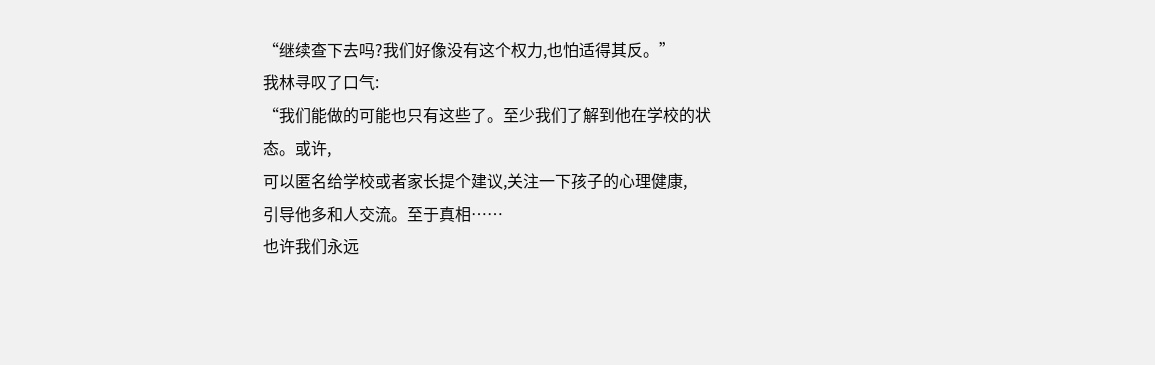“继续查下去吗?我们好像没有这个权力,也怕适得其反。”
我林寻叹了口气:
“我们能做的可能也只有这些了。至少我们了解到他在学校的状态。或许,
可以匿名给学校或者家长提个建议,关注一下孩子的心理健康,
引导他多和人交流。至于真相……
也许我们永远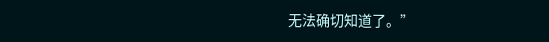无法确切知道了。”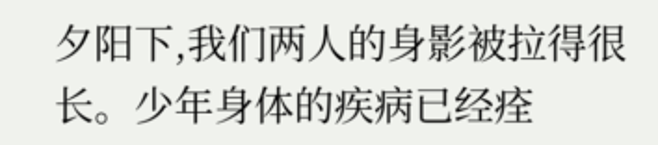夕阳下,我们两人的身影被拉得很长。少年身体的疾病已经痊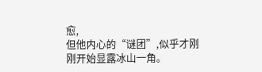愈,
但他内心的“谜团”,似乎才刚刚开始显露冰山一角。